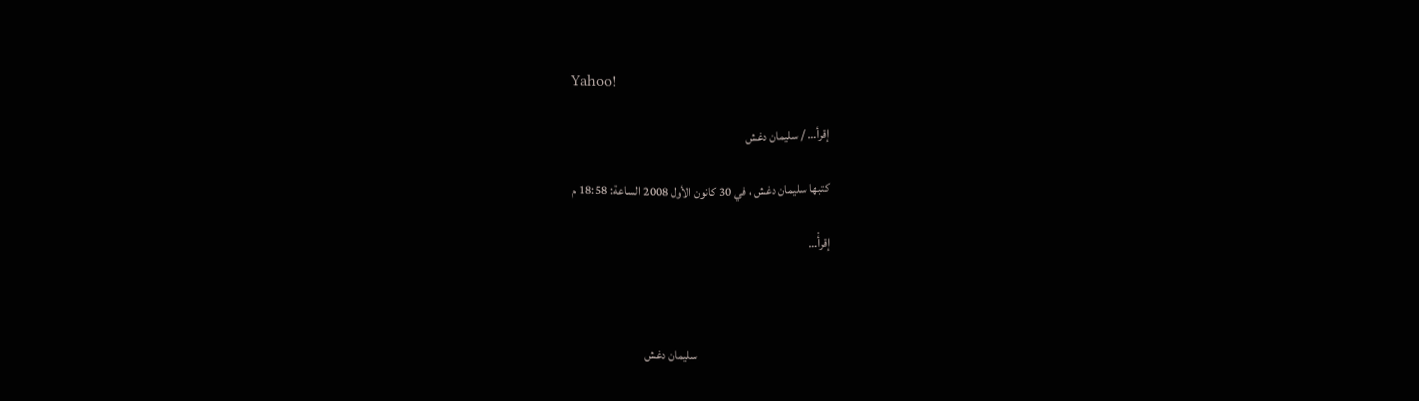Yahoo!

إقرأ… / سليمان دغش

كتبها سليمان دغش ، في 30 كانون الأول 2008 الساعة: 18:58 م

إقرأْ…



                                                       سليمان دغش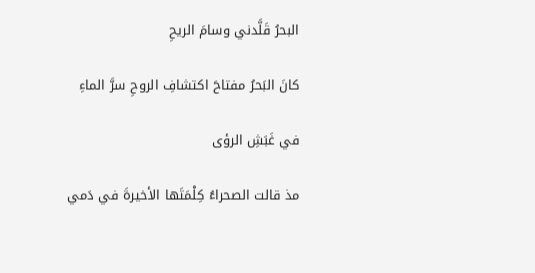البحرُ قَلَّدني وسامَ الريحِ

كانَ البَحرُ مفتاحَ اكتشافِ الروحِ سرَّ الماءِ

في غَبَشِ الرؤى

مذ قالت الصحراءُ كِلْمَتَها الأخيرةَ في دَمي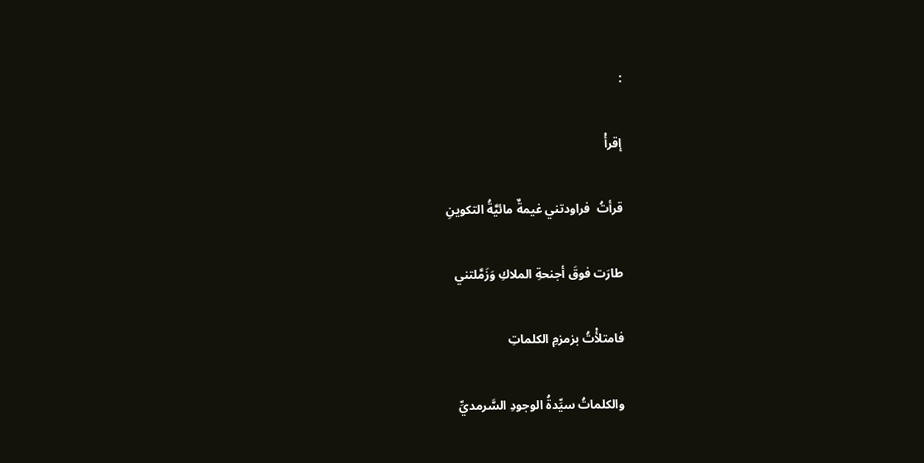:

إقرأْ

قرأتُ  فراودتني غيمةٌ مائيَّةُ التكوينِ

طارَت فوقَ أجنحةِ الملاكِ وَزَمَّلتني

فامتلأْتُ بزمزمِ الكلماتِ

والكلماتُ سيِّدةُ الوجودِ السَّرمديِّ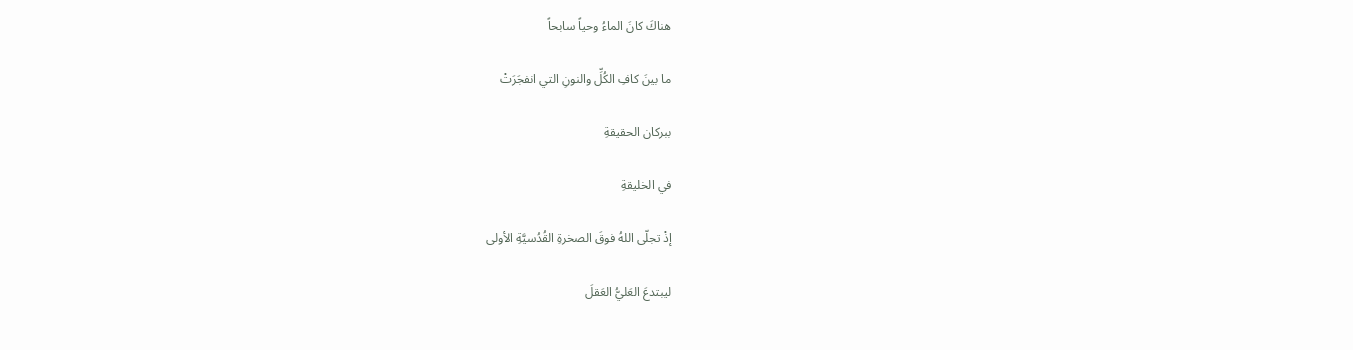هناكَ كانَ الماءُ وحياً سابحاً

ما بينَ كافِ الكُلِّ والنونِ التي انفجَرَتْ

ببركان الحقيقةِ

في الخليقةِ

إذْ تجلّى اللهُ فوقَ الصخرةِ القُدُسيَّةِ الأولى

ليبتدعَ العَليُّ العَقلَ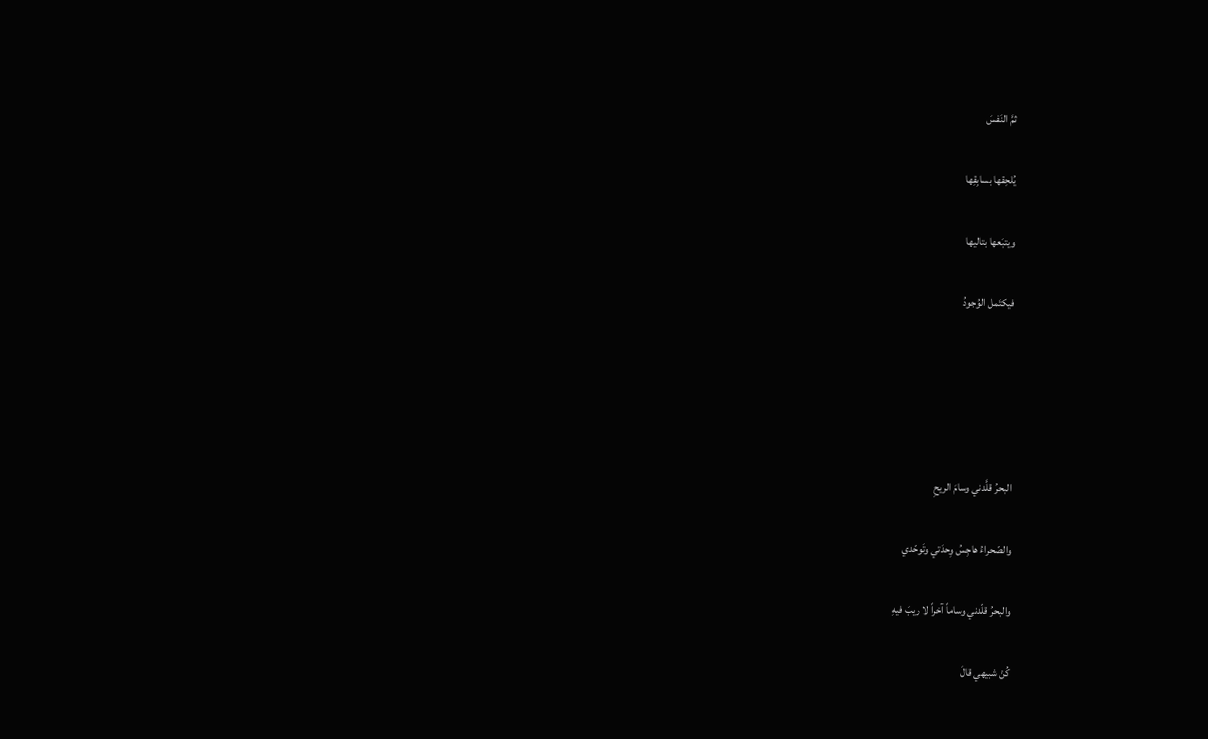ثمَّ النَفسَ

يُلحِقها بسابِقِها

ويتبَعها بتاليها

فيكتَمل الوُجودُ





البحرُ قلَّدني وسامَ الريحِ

والصّحراءُ هاجِسُ وِحدَتي وتَوحّدي

والبحرُ قلّدني وساماً آخراً لا ريبَ فيهِ

كُنْ شبيهي قالَ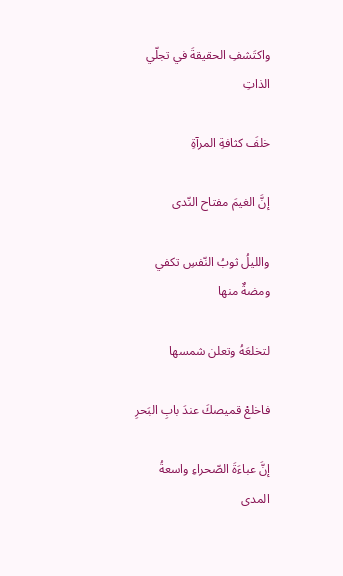واكتَشفِ الحقيقةَ في تجلّي الذاتِ

خلفَ كثافةِ المرآةِ

إنَّ الغيمَ مفتاح النّدى

والليلُ ثوبُ النّفسِ تكفي ومضةٌ منها

لتخلعَهُ وتعلن شمسها

فاخلعْ قميصكَ عندَ بابِ البَحرِ

إنَّ عباءَةَ الصّحراءِ واسعةُ المدى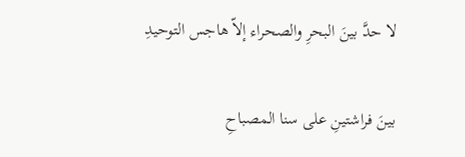لا حدَّ بينَ البحرِ والصحراء إلاّ هاجس التوحيدِ

بينَ فراشتينِ على سنا المصباحِ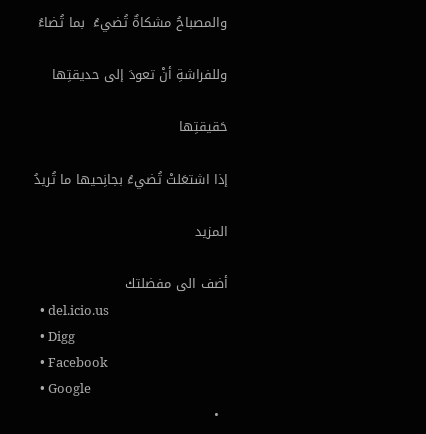والمصباحُ مشكاةٌ تُضيءُ  بما تُضاءُ

وللفراشةِ أنْ تعودَ إلى حديقتِها

حَقيقتِها

إذا اشتعَلتْ تُضيءُ بجانِحيها ما تُريدُ

المزيد

أضف الى مفضلتك
  • del.icio.us
  • Digg
  • Facebook
  • Google
  •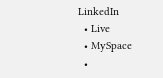LinkedIn
  • Live
  • MySpace
  •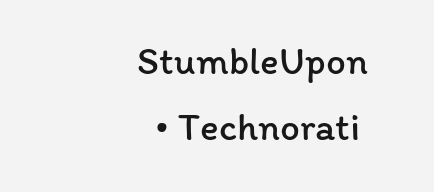StumbleUpon
  • Technorati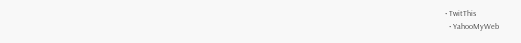• TwitThis
  • YahooMyWeb